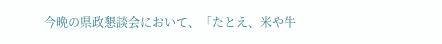今晩の県政懇談会において、「たとえ、米や牛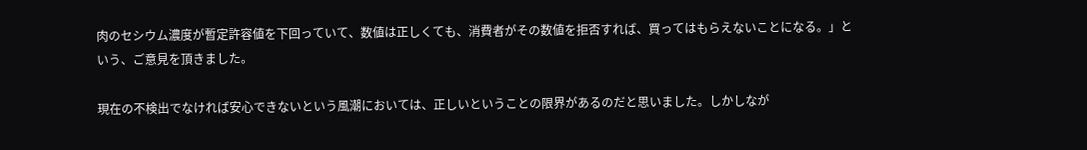肉のセシウム濃度が暫定許容値を下回っていて、数値は正しくても、消費者がその数値を拒否すれば、買ってはもらえないことになる。」という、ご意見を頂きました。

現在の不検出でなければ安心できないという風潮においては、正しいということの限界があるのだと思いました。しかしなが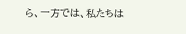ら、一方では、私たちは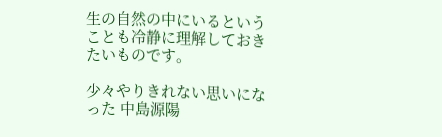生の自然の中にいるということも冷静に理解しておきたいものです。

少々やりきれない思いになった 中島源陽